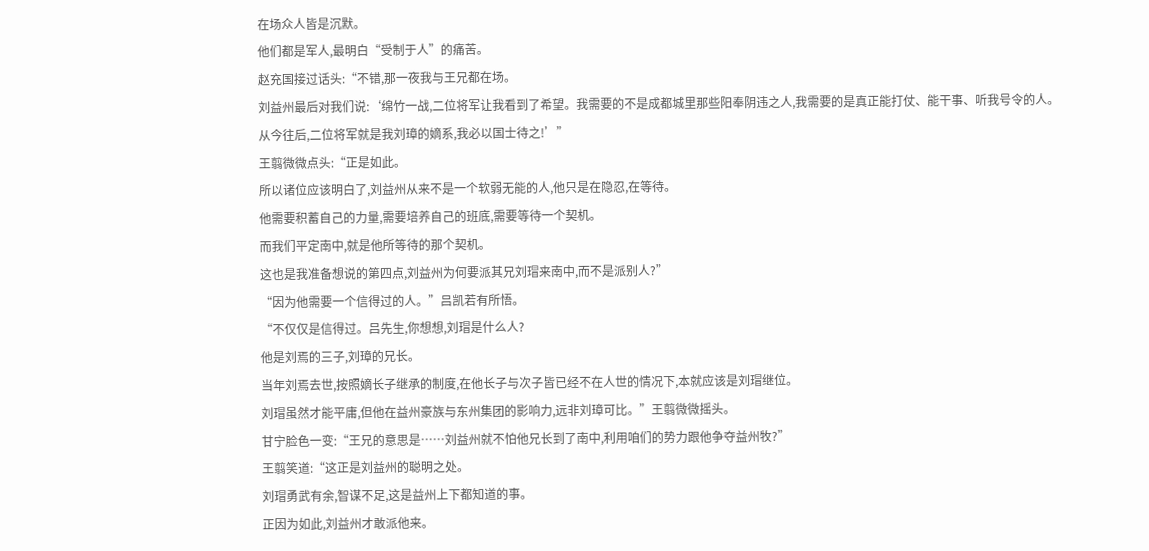在场众人皆是沉默。
他们都是军人,最明白“受制于人”的痛苦。
赵充国接过话头:“不错,那一夜我与王兄都在场。
刘益州最后对我们说:‘绵竹一战,二位将军让我看到了希望。我需要的不是成都城里那些阳奉阴违之人,我需要的是真正能打仗、能干事、听我号令的人。
从今往后,二位将军就是我刘璋的嫡系,我必以国士待之!’”
王翦微微点头:“正是如此。
所以诸位应该明白了,刘益州从来不是一个软弱无能的人,他只是在隐忍,在等待。
他需要积蓄自己的力量,需要培养自己的班底,需要等待一个契机。
而我们平定南中,就是他所等待的那个契机。
这也是我准备想说的第四点,刘益州为何要派其兄刘瑁来南中,而不是派别人?”
“因为他需要一个信得过的人。”吕凯若有所悟。
“不仅仅是信得过。吕先生,你想想,刘瑁是什么人?
他是刘焉的三子,刘璋的兄长。
当年刘焉去世,按照嫡长子继承的制度,在他长子与次子皆已经不在人世的情况下,本就应该是刘瑁继位。
刘瑁虽然才能平庸,但他在益州豪族与东州集团的影响力,远非刘璋可比。”王翦微微摇头。
甘宁脸色一变:“王兄的意思是……刘益州就不怕他兄长到了南中,利用咱们的势力跟他争夺益州牧?”
王翦笑道:“这正是刘益州的聪明之处。
刘瑁勇武有余,智谋不足,这是益州上下都知道的事。
正因为如此,刘益州才敢派他来。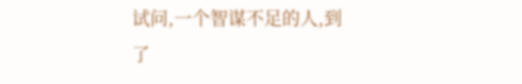试问,一个智谋不足的人,到了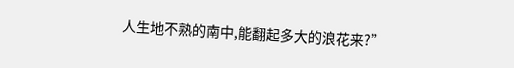人生地不熟的南中,能翻起多大的浪花来?”